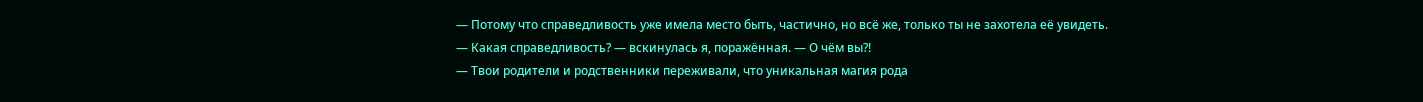— Потому что справедливость уже имела место быть, частично, но всё же, только ты не захотела её увидеть.
— Какая справедливость? — вскинулась я, поражённая. — О чём вы?!
— Твои родители и родственники переживали, что уникальная магия рода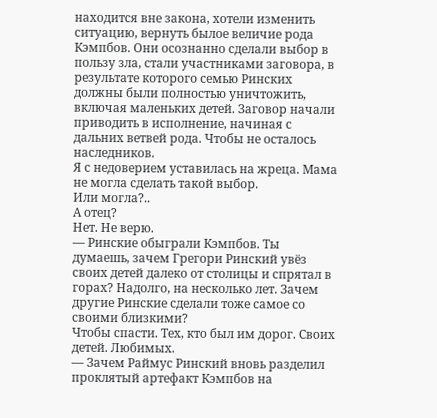находится вне закона, хотели изменить ситуацию, вернуть былое величие рода Кэмпбов. Они осознанно сделали выбор в пользу зла, стали участниками заговора, в результате которого семью Ринских должны были полностью уничтожить, включая маленьких детей. Заговор начали приводить в исполнение, начиная с дальних ветвей рода. Чтобы не осталось наследников.
Я с недоверием уставилась на жреца. Мама не могла сделать такой выбор.
Или могла?..
А отец?
Нет. Не верю.
— Ринские обыграли Кэмпбов. Ты думаешь, зачем Грегори Ринский увёз своих детей далеко от столицы и спрятал в горах? Надолго, на несколько лет. Зачем другие Ринские сделали тоже самое со своими близкими?
Чтобы спасти. Тех, кто был им дорог. Своих детей. Любимых.
— Зачем Раймус Ринский вновь разделил проклятый артефакт Кэмпбов на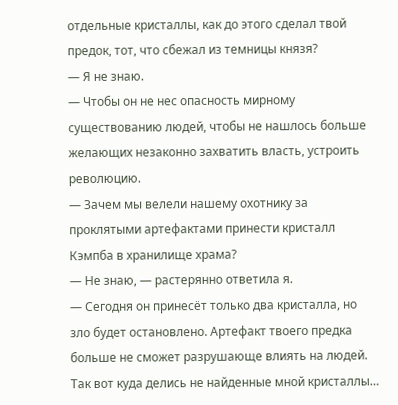отдельные кристаллы, как до этого сделал твой предок, тот, что сбежал из темницы князя?
— Я не знаю.
— Чтобы он не нес опасность мирному существованию людей, чтобы не нашлось больше желающих незаконно захватить власть, устроить революцию.
— Зачем мы велели нашему охотнику за проклятыми артефактами принести кристалл Кэмпба в хранилище храма?
— Не знаю, — растерянно ответила я.
— Сегодня он принесёт только два кристалла, но зло будет остановлено. Артефакт твоего предка больше не сможет разрушающе влиять на людей.
Так вот куда делись не найденные мной кристаллы…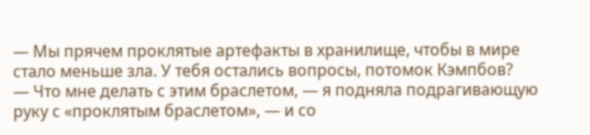— Мы прячем проклятые артефакты в хранилище, чтобы в мире стало меньше зла. У тебя остались вопросы, потомок Кэмпбов?
— Что мне делать с этим браслетом, — я подняла подрагивающую руку с «проклятым браслетом», — и со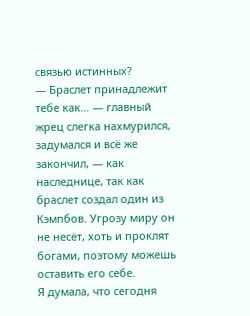связью истинных?
— Браслет принадлежит тебе как… — главный жрец слегка нахмурился, задумался и всё же закончил, — как наследнице, так как браслет создал один из Кэмпбов. Угрозу миру он не несёт, хоть и проклят богами, поэтому можешь оставить его себе.
Я думала, что сегодня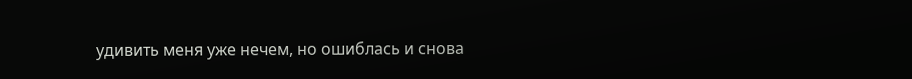удивить меня уже нечем, но ошиблась и снова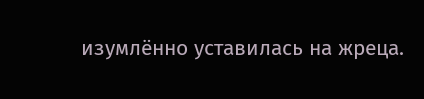изумлённо уставилась на жреца.